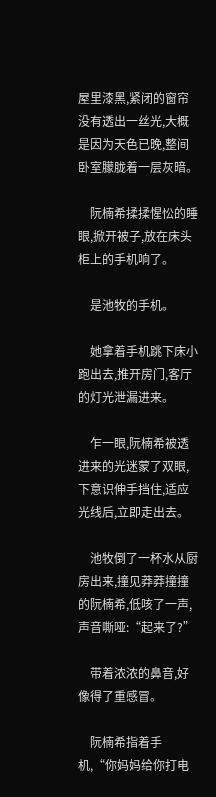屋里漆黑,紧闭的窗帘没有透出一丝光,大概是因为天色已晚,整间卧室朦胧着一层灰暗。

    阮楠希揉揉惺忪的睡眼,掀开被子,放在床头柜上的手机响了。

    是池牧的手机。

    她拿着手机跳下床小跑出去,推开房门,客厅的灯光泄漏进来。

    乍一眼,阮楠希被透进来的光迷蒙了双眼,下意识伸手挡住,适应光线后,立即走出去。

    池牧倒了一杯水从厨房出来,撞见莽莽撞撞的阮楠希,低咳了一声,声音嘶哑:“起来了?”

    带着浓浓的鼻音,好像得了重感冒。

    阮楠希指着手机,“你妈妈给你打电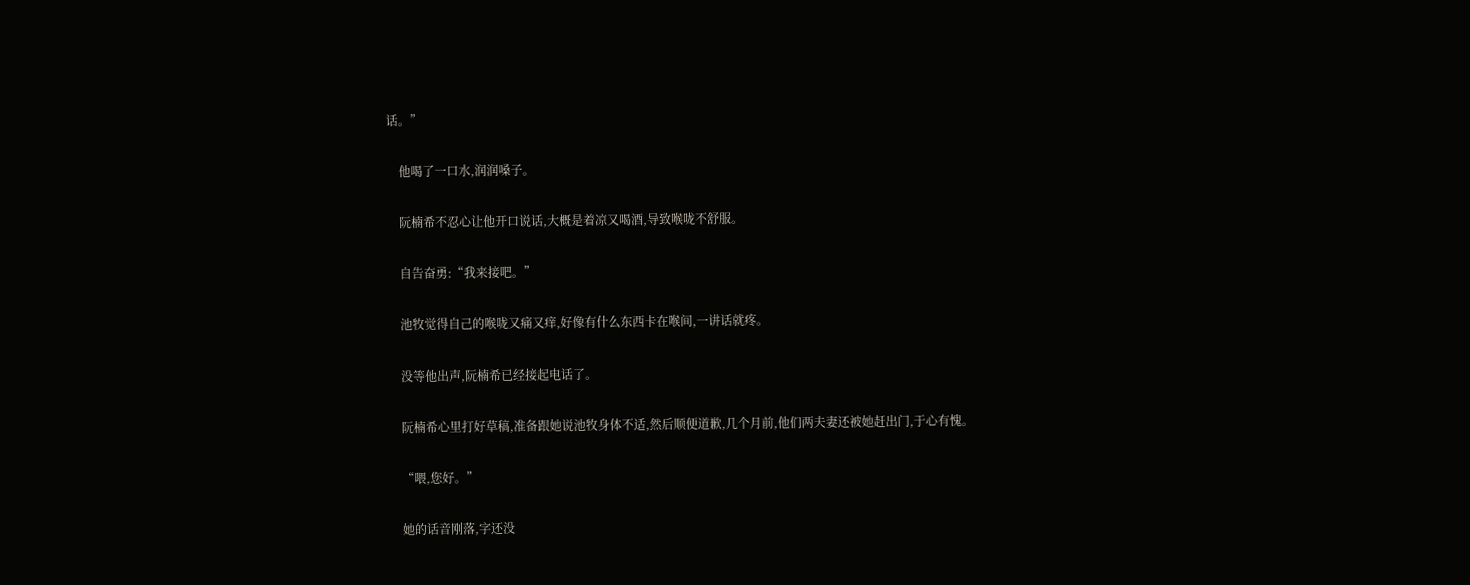话。”

    他喝了一口水,润润嗓子。

    阮楠希不忍心让他开口说话,大概是着凉又喝酒,导致喉咙不舒服。

    自告奋勇:“我来接吧。”

    池牧觉得自己的喉咙又痛又痒,好像有什么东西卡在喉间,一讲话就疼。

    没等他出声,阮楠希已经接起电话了。

    阮楠希心里打好草稿,准备跟她说池牧身体不适,然后顺便道歉,几个月前,他们两夫妻还被她赶出门,于心有愧。

    “喂,您好。”

    她的话音刚落,字还没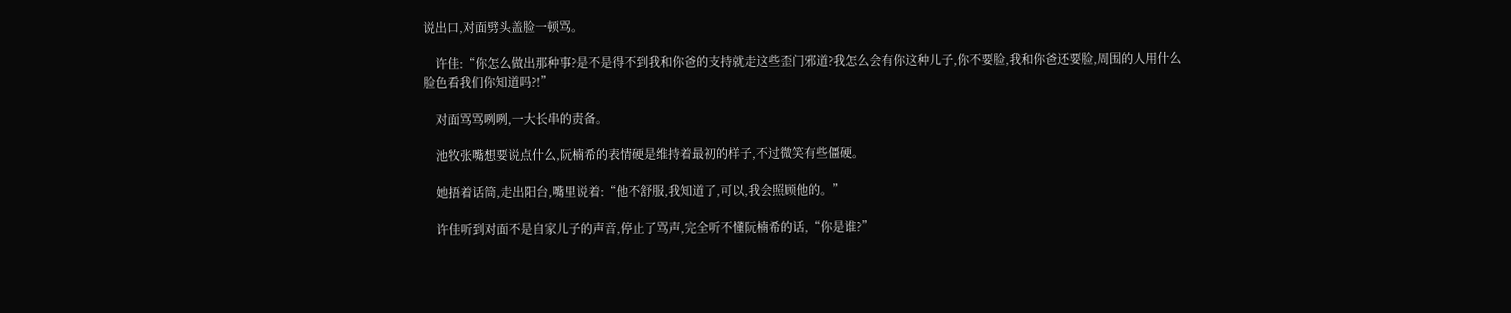说出口,对面劈头盖脸一顿骂。

    许佳:“你怎么做出那种事?是不是得不到我和你爸的支持就走这些歪门邪道?我怎么会有你这种儿子,你不要脸,我和你爸还要脸,周围的人用什么脸色看我们你知道吗?!”

    对面骂骂咧咧,一大长串的责备。

    池牧张嘴想要说点什么,阮楠希的表情硬是维持着最初的样子,不过微笑有些僵硬。

    她捂着话筒,走出阳台,嘴里说着:“他不舒服,我知道了,可以,我会照顾他的。”

    许佳听到对面不是自家儿子的声音,停止了骂声,完全听不懂阮楠希的话,“你是谁?”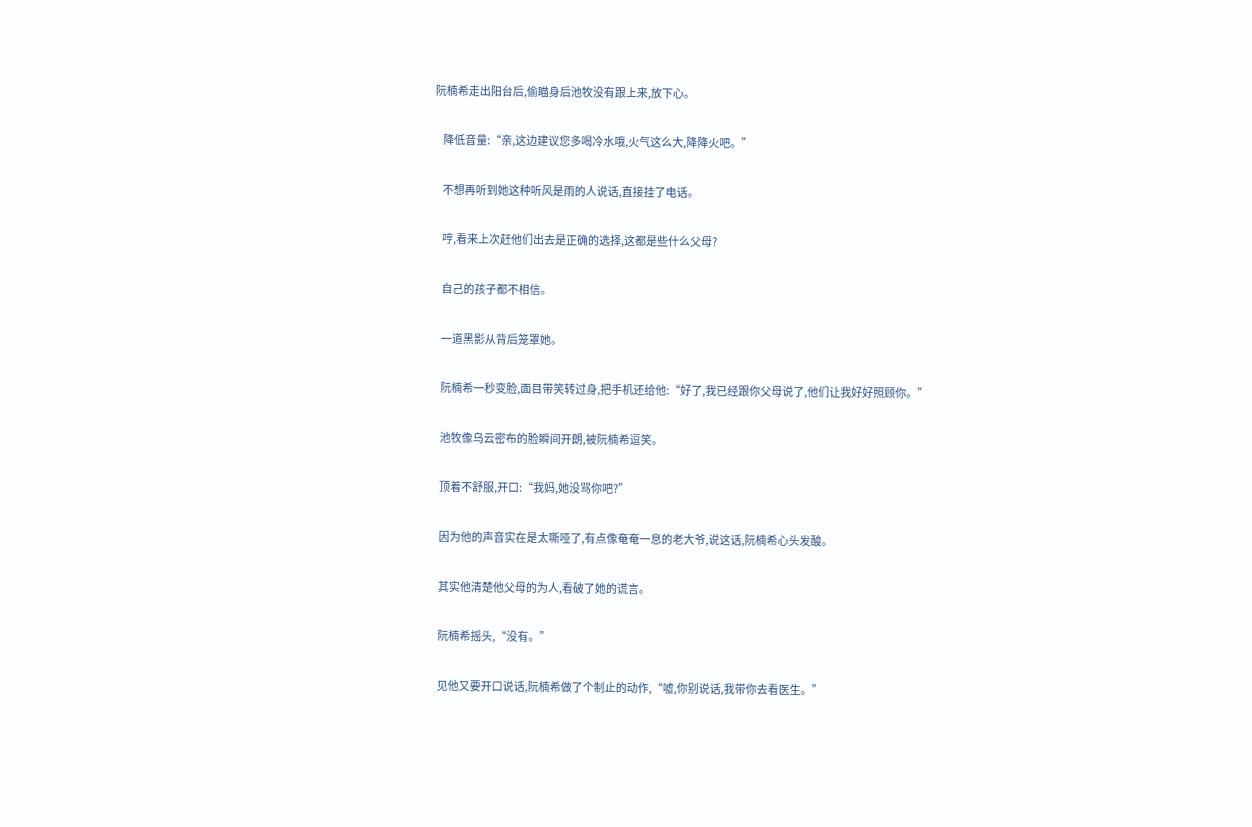阮楠希走出阳台后,偷瞄身后池牧没有跟上来,放下心。

    降低音量:“亲,这边建议您多喝冷水哦,火气这么大,降降火吧。”

    不想再听到她这种听风是雨的人说话,直接挂了电话。

    哼,看来上次赶他们出去是正确的选择,这都是些什么父母?

    自己的孩子都不相信。

    一道黑影从背后笼罩她。

    阮楠希一秒变脸,面目带笑转过身,把手机还给他:“好了,我已经跟你父母说了,他们让我好好照顾你。”

    池牧像乌云密布的脸瞬间开朗,被阮楠希逗笑。

    顶着不舒服,开口:“我妈,她没骂你吧?”

    因为他的声音实在是太嘶哑了,有点像奄奄一息的老大爷,说这话,阮楠希心头发酸。

    其实他清楚他父母的为人,看破了她的谎言。

    阮楠希摇头,“没有。”

    见他又要开口说话,阮楠希做了个制止的动作,“嘘,你别说话,我带你去看医生。”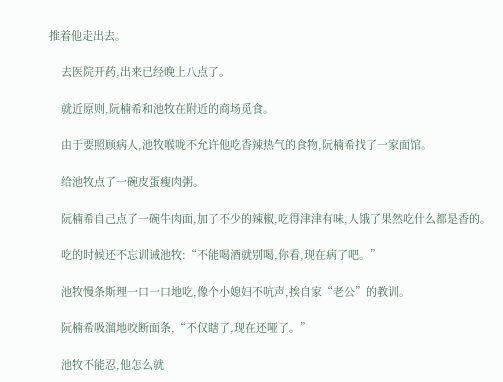推着他走出去。

    去医院开药,出来已经晚上八点了。

    就近原则,阮楠希和池牧在附近的商场觅食。

    由于要照顾病人,池牧喉咙不允许他吃香辣热气的食物,阮楠希找了一家面馆。

    给池牧点了一碗皮蛋瘦肉粥。

    阮楠希自己点了一碗牛肉面,加了不少的辣椒,吃得津津有味,人饿了果然吃什么都是香的。

    吃的时候还不忘训诫池牧:“不能喝酒就别喝,你看,现在病了吧。”

    池牧慢条斯理一口一口地吃,像个小媳妇不吭声,挨自家“老公”的教训。

    阮楠希吸溜地咬断面条,“不仅瞎了,现在还哑了。”

    池牧不能忍,他怎么就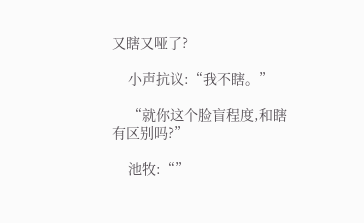又瞎又哑了?

    小声抗议:“我不瞎。”

    “就你这个脸盲程度,和瞎有区别吗?”

    池牧:“”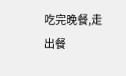吃完晚餐,走出餐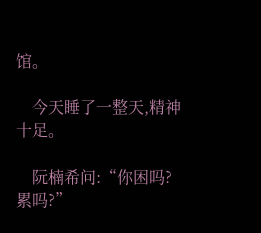馆。

    今天睡了一整天,精神十足。

    阮楠希问:“你困吗?累吗?”